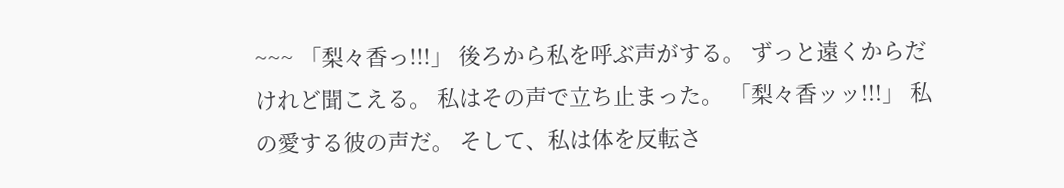~~~ 「梨々香っ!!!」 後ろから私を呼ぶ声がする。 ずっと遠くからだけれど聞こえる。 私はその声で立ち止まった。 「梨々香ッッ!!!」 私の愛する彼の声だ。 そして、私は体を反転さ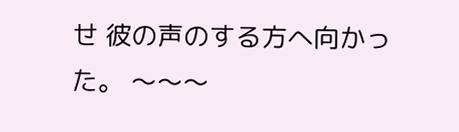せ 彼の声のする方へ向かった。 〜〜〜